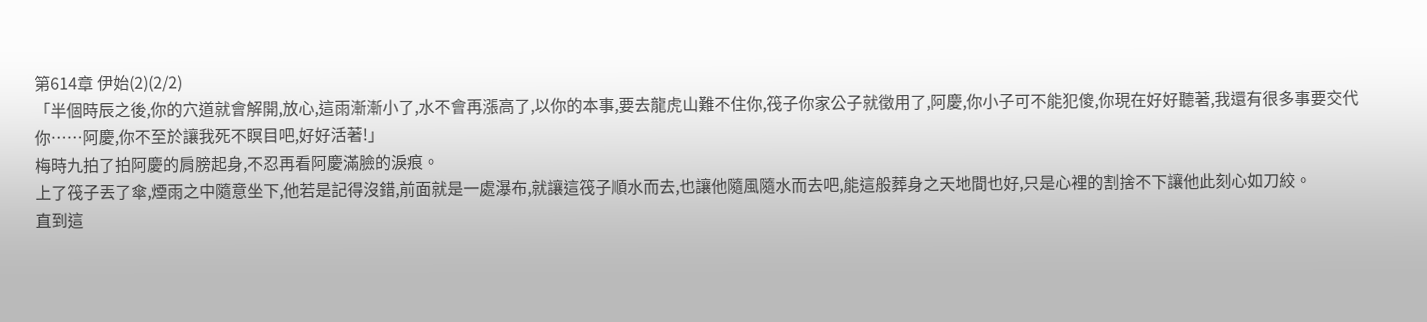第614章 伊始(2)(2/2)
「半個時辰之後,你的穴道就會解開,放心,這雨漸漸小了,水不會再漲高了,以你的本事,要去龍虎山難不住你,筏子你家公子就徵用了,阿慶,你小子可不能犯傻,你現在好好聽著,我還有很多事要交代你……阿慶,你不至於讓我死不瞑目吧,好好活著!」
梅時九拍了拍阿慶的肩膀起身,不忍再看阿慶滿臉的淚痕。
上了筏子丟了傘,煙雨之中隨意坐下,他若是記得沒錯,前面就是一處瀑布,就讓這筏子順水而去,也讓他隨風隨水而去吧,能這般葬身之天地間也好,只是心裡的割捨不下讓他此刻心如刀絞。
直到這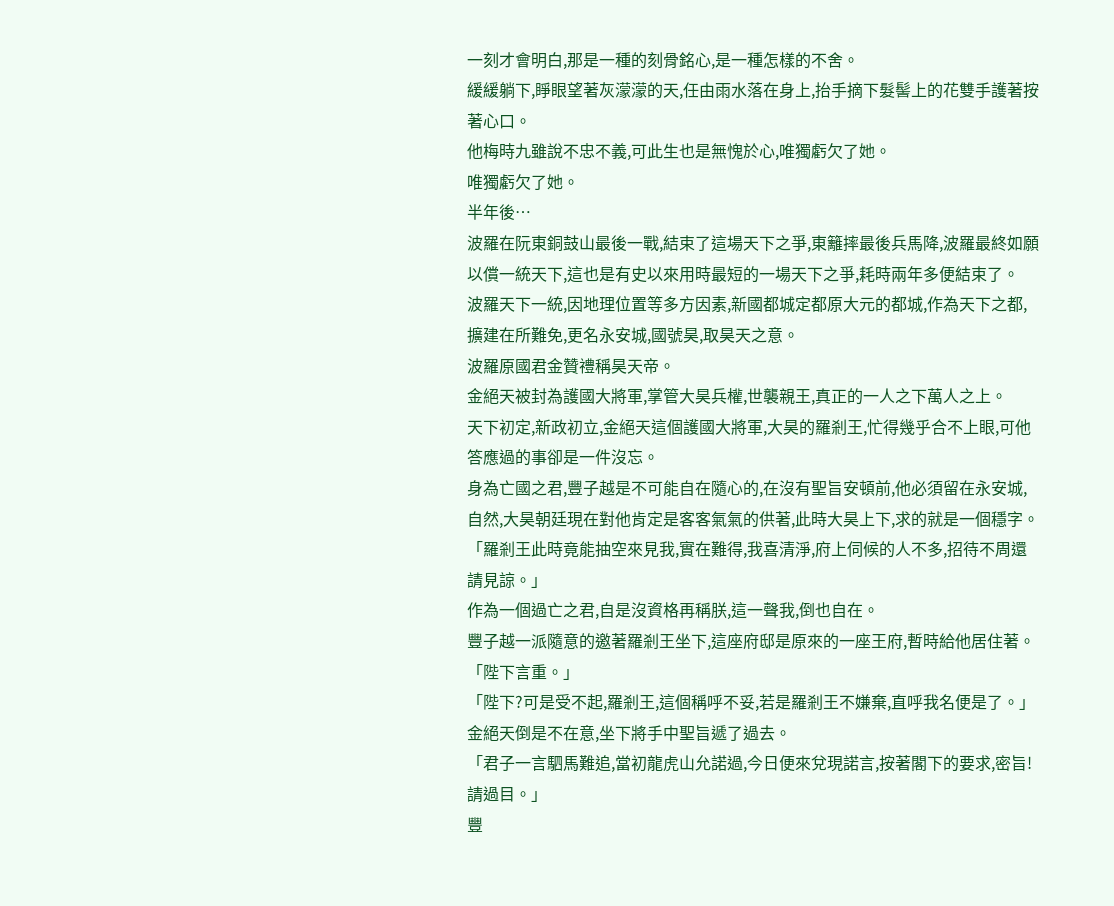一刻才會明白,那是一種的刻骨銘心,是一種怎樣的不舍。
緩緩躺下,睜眼望著灰濛濛的天,任由雨水落在身上,抬手摘下髮髻上的花雙手護著按著心口。
他梅時九雖說不忠不義,可此生也是無愧於心,唯獨虧欠了她。
唯獨虧欠了她。
半年後…
波羅在阮東銅鼓山最後一戰,結束了這場天下之爭,東籬摔最後兵馬降,波羅最終如願以償一統天下,這也是有史以來用時最短的一場天下之爭,耗時兩年多便結束了。
波羅天下一統,因地理位置等多方因素,新國都城定都原大元的都城,作為天下之都,擴建在所難免,更名永安城,國號昊,取昊天之意。
波羅原國君金贊禮稱昊天帝。
金絕天被封為護國大將軍,掌管大昊兵權,世襲親王,真正的一人之下萬人之上。
天下初定,新政初立,金絕天這個護國大將軍,大昊的羅剎王,忙得幾乎合不上眼,可他答應過的事卻是一件沒忘。
身為亡國之君,豐子越是不可能自在隨心的,在沒有聖旨安頓前,他必須留在永安城,自然,大昊朝廷現在對他肯定是客客氣氣的供著,此時大昊上下,求的就是一個穩字。
「羅剎王此時竟能抽空來見我,實在難得,我喜清淨,府上伺候的人不多,招待不周還請見諒。」
作為一個過亡之君,自是沒資格再稱朕,這一聲我,倒也自在。
豐子越一派隨意的邀著羅剎王坐下,這座府邸是原來的一座王府,暫時給他居住著。
「陛下言重。」
「陛下?可是受不起,羅剎王,這個稱呼不妥,若是羅剎王不嫌棄,直呼我名便是了。」
金絕天倒是不在意,坐下將手中聖旨遞了過去。
「君子一言駟馬難追,當初龍虎山允諾過,今日便來兌現諾言,按著閣下的要求,密旨!請過目。」
豐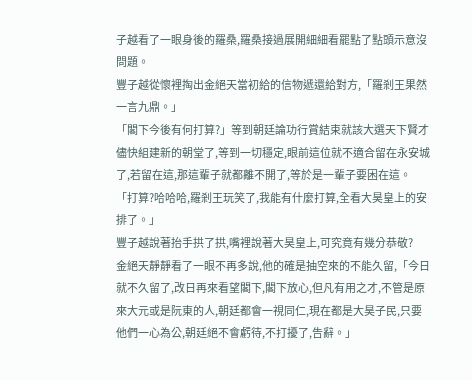子越看了一眼身後的羅桑,羅桑接過展開細細看罷點了點頭示意沒問題。
豐子越從懷裡掏出金絕天當初給的信物遞還給對方,「羅剎王果然一言九鼎。」
「閣下今後有何打算?」等到朝廷論功行賞結束就該大選天下賢才儘快組建新的朝堂了,等到一切穩定,眼前這位就不適合留在永安城了,若留在這,那這輩子就都離不開了,等於是一輩子要困在這。
「打算?哈哈哈,羅剎王玩笑了,我能有什麼打算,全看大昊皇上的安排了。」
豐子越說著抬手拱了拱,嘴裡說著大昊皇上,可究竟有幾分恭敬?
金絕天靜靜看了一眼不再多說,他的確是抽空來的不能久留,「今日就不久留了,改日再來看望閣下,閣下放心,但凡有用之才,不管是原來大元或是阮東的人,朝廷都會一視同仁,現在都是大昊子民,只要他們一心為公,朝廷絕不會虧待,不打擾了,告辭。」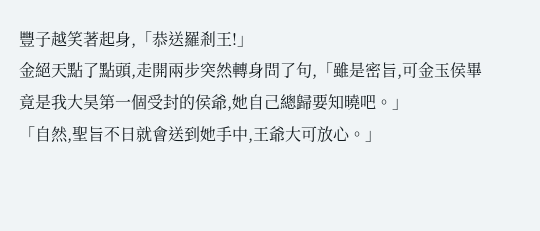豐子越笑著起身,「恭送羅剎王!」
金絕天點了點頭,走開兩步突然轉身問了句,「雖是密旨,可金玉侯畢竟是我大昊第一個受封的侯爺,她自己總歸要知曉吧。」
「自然,聖旨不日就會送到她手中,王爺大可放心。」